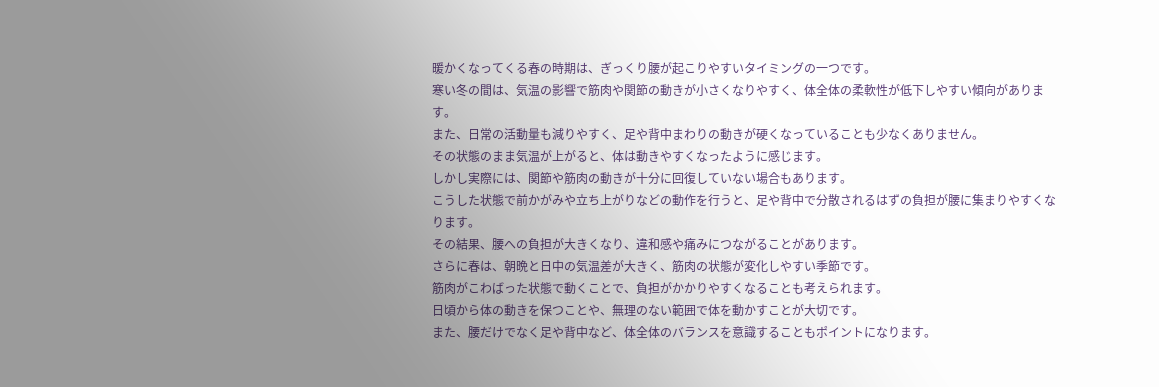暖かくなってくる春の時期は、ぎっくり腰が起こりやすいタイミングの一つです。
寒い冬の間は、気温の影響で筋肉や関節の動きが小さくなりやすく、体全体の柔軟性が低下しやすい傾向があります。
また、日常の活動量も減りやすく、足や背中まわりの動きが硬くなっていることも少なくありません。
その状態のまま気温が上がると、体は動きやすくなったように感じます。
しかし実際には、関節や筋肉の動きが十分に回復していない場合もあります。
こうした状態で前かがみや立ち上がりなどの動作を行うと、足や背中で分散されるはずの負担が腰に集まりやすくなります。
その結果、腰への負担が大きくなり、違和感や痛みにつながることがあります。
さらに春は、朝晩と日中の気温差が大きく、筋肉の状態が変化しやすい季節です。
筋肉がこわばった状態で動くことで、負担がかかりやすくなることも考えられます。
日頃から体の動きを保つことや、無理のない範囲で体を動かすことが大切です。
また、腰だけでなく足や背中など、体全体のバランスを意識することもポイントになります。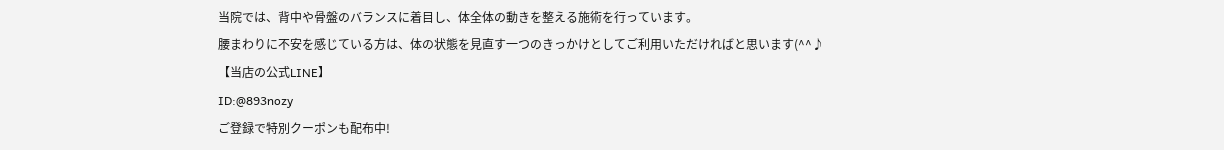当院では、背中や骨盤のバランスに着目し、体全体の動きを整える施術を行っています。
腰まわりに不安を感じている方は、体の状態を見直す一つのきっかけとしてご利用いただければと思います(^^♪
【当店の公式LINE】
ID:@893nozy
ご登録で特別クーポンも配布中!